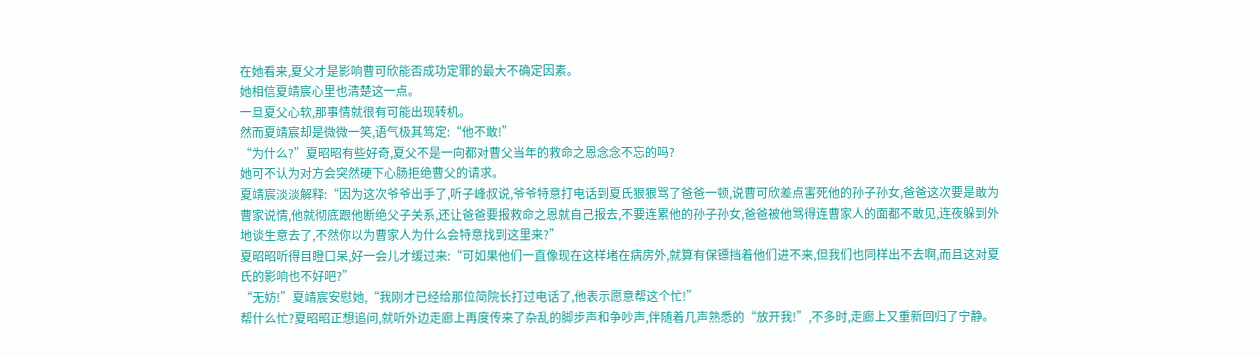在她看来,夏父才是影响曹可欣能否成功定罪的最大不确定因素。
她相信夏靖宸心里也清楚这一点。
一旦夏父心软,那事情就很有可能出现转机。
然而夏靖宸却是微微一笑,语气极其笃定:“他不敢!”
“为什么?”夏昭昭有些好奇,夏父不是一向都对曹父当年的救命之恩念念不忘的吗?
她可不认为对方会突然硬下心肠拒绝曹父的请求。
夏靖宸淡淡解释:“因为这次爷爷出手了,听子峰叔说,爷爷特意打电话到夏氏狠狠骂了爸爸一顿,说曹可欣差点害死他的孙子孙女,爸爸这次要是敢为曹家说情,他就彻底跟他断绝父子关系,还让爸爸要报救命之恩就自己报去,不要连累他的孙子孙女,爸爸被他骂得连曹家人的面都不敢见,连夜躲到外地谈生意去了,不然你以为曹家人为什么会特意找到这里来?”
夏昭昭听得目瞪口呆,好一会儿才缓过来:“可如果他们一直像现在这样堵在病房外,就算有保镖挡着他们进不来,但我们也同样出不去啊,而且这对夏氏的影响也不好吧?”
“无妨!”夏靖宸安慰她,“我刚才已经给那位简院长打过电话了,他表示愿意帮这个忙!”
帮什么忙?夏昭昭正想追问,就听外边走廊上再度传来了杂乱的脚步声和争吵声,伴随着几声熟悉的“放开我!”,不多时,走廊上又重新回归了宁静。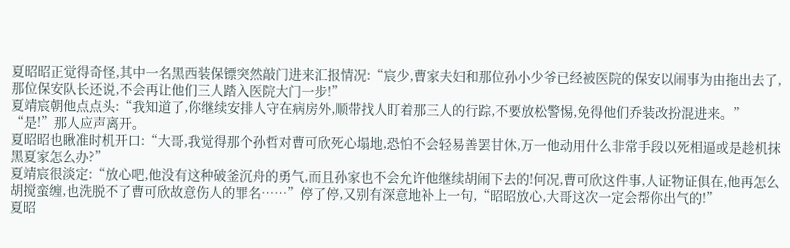夏昭昭正觉得奇怪,其中一名黑西装保镖突然敲门进来汇报情况:“宸少,曹家夫妇和那位孙小少爷已经被医院的保安以闹事为由拖出去了,那位保安队长还说,不会再让他们三人踏入医院大门一步!”
夏靖宸朝他点点头:“我知道了,你继续安排人守在病房外,顺带找人盯着那三人的行踪,不要放松警惕,免得他们乔装改扮混进来。”
“是!”那人应声离开。
夏昭昭也瞅准时机开口:“大哥,我觉得那个孙哲对曹可欣死心塌地,恐怕不会轻易善罢甘休,万一他动用什么非常手段以死相逼或是趁机抹黑夏家怎么办?”
夏靖宸很淡定:“放心吧,他没有这种破釜沉舟的勇气,而且孙家也不会允许他继续胡闹下去的!何况,曹可欣这件事,人证物证俱在,他再怎么胡搅蛮缠,也洗脱不了曹可欣故意伤人的罪名……”停了停,又别有深意地补上一句,“昭昭放心,大哥这次一定会帮你出气的!”
夏昭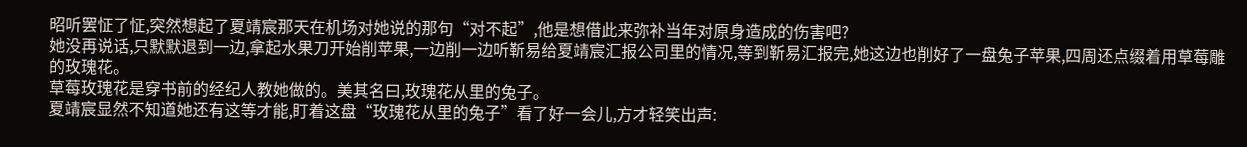昭听罢怔了怔,突然想起了夏靖宸那天在机场对她说的那句“对不起”,他是想借此来弥补当年对原身造成的伤害吧?
她没再说话,只默默退到一边,拿起水果刀开始削苹果,一边削一边听靳易给夏靖宸汇报公司里的情况,等到靳易汇报完,她这边也削好了一盘兔子苹果,四周还点缀着用草莓雕的玫瑰花。
草莓玫瑰花是穿书前的经纪人教她做的。美其名曰,玫瑰花从里的兔子。
夏靖宸显然不知道她还有这等才能,盯着这盘“玫瑰花从里的兔子”看了好一会儿,方才轻笑出声: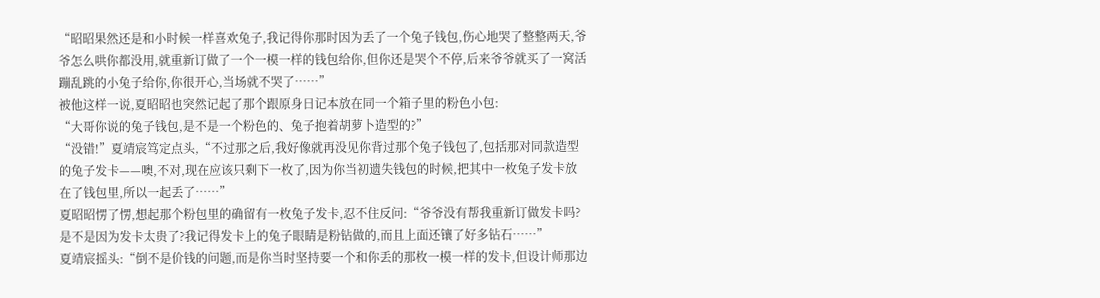“昭昭果然还是和小时候一样喜欢兔子,我记得你那时因为丢了一个兔子钱包,伤心地哭了整整两天,爷爷怎么哄你都没用,就重新订做了一个一模一样的钱包给你,但你还是哭个不停,后来爷爷就买了一窝活蹦乱跳的小兔子给你,你很开心,当场就不哭了……”
被他这样一说,夏昭昭也突然记起了那个跟原身日记本放在同一个箱子里的粉色小包:
“大哥你说的兔子钱包,是不是一个粉色的、兔子抱着胡萝卜造型的?”
“没错!”夏靖宸笃定点头,“不过那之后,我好像就再没见你背过那个兔子钱包了,包括那对同款造型的兔子发卡——噢,不对,现在应该只剩下一枚了,因为你当初遗失钱包的时候,把其中一枚兔子发卡放在了钱包里,所以一起丢了……”
夏昭昭愣了愣,想起那个粉包里的确留有一枚兔子发卡,忍不住反问:“爷爷没有帮我重新订做发卡吗?是不是因为发卡太贵了?我记得发卡上的兔子眼睛是粉钻做的,而且上面还镶了好多钻石……”
夏靖宸摇头:“倒不是价钱的问题,而是你当时坚持要一个和你丢的那枚一模一样的发卡,但设计师那边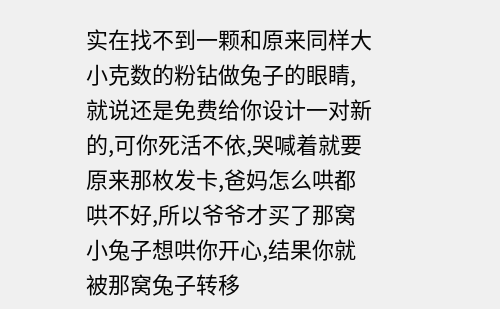实在找不到一颗和原来同样大小克数的粉钻做兔子的眼睛,就说还是免费给你设计一对新的,可你死活不依,哭喊着就要原来那枚发卡,爸妈怎么哄都哄不好,所以爷爷才买了那窝小兔子想哄你开心,结果你就被那窝兔子转移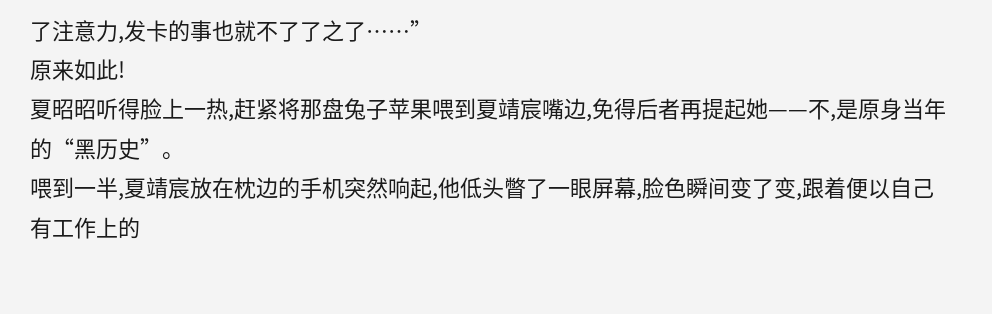了注意力,发卡的事也就不了了之了……”
原来如此!
夏昭昭听得脸上一热,赶紧将那盘兔子苹果喂到夏靖宸嘴边,免得后者再提起她——不,是原身当年的“黑历史”。
喂到一半,夏靖宸放在枕边的手机突然响起,他低头瞥了一眼屏幕,脸色瞬间变了变,跟着便以自己有工作上的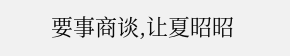要事商谈,让夏昭昭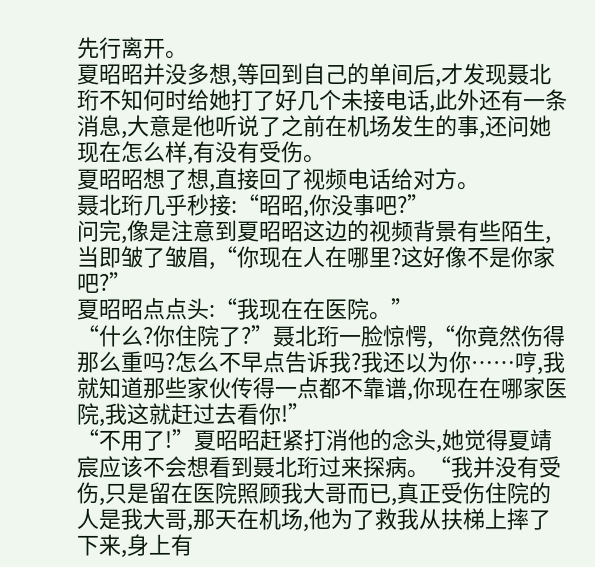先行离开。
夏昭昭并没多想,等回到自己的单间后,才发现聂北珩不知何时给她打了好几个未接电话,此外还有一条消息,大意是他听说了之前在机场发生的事,还问她现在怎么样,有没有受伤。
夏昭昭想了想,直接回了视频电话给对方。
聂北珩几乎秒接:“昭昭,你没事吧?”
问完,像是注意到夏昭昭这边的视频背景有些陌生,当即皱了皱眉,“你现在人在哪里?这好像不是你家吧?”
夏昭昭点点头:“我现在在医院。”
“什么?你住院了?”聂北珩一脸惊愕,“你竟然伤得那么重吗?怎么不早点告诉我?我还以为你……哼,我就知道那些家伙传得一点都不靠谱,你现在在哪家医院,我这就赶过去看你!”
“不用了!”夏昭昭赶紧打消他的念头,她觉得夏靖宸应该不会想看到聂北珩过来探病。“我并没有受伤,只是留在医院照顾我大哥而已,真正受伤住院的人是我大哥,那天在机场,他为了救我从扶梯上摔了下来,身上有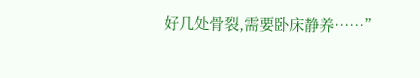好几处骨裂,需要卧床静养……”